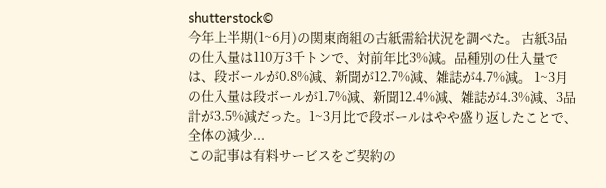shutterstock©
今年上半期(1~6月)の関東商組の古紙需給状況を調べた。 古紙3品の仕入量は110万3千トンで、対前年比3%減。品種別の仕入量では、段ボールが0.8%減、新聞が12.7%減、雑誌が4.7%減。 1~3月の仕入量は段ボールが1.7%減、新聞12.4%減、雑誌が4.3%減、3品計が3.5%減だった。1~3月比で段ボールはやや盛り返したことで、全体の減少...
この記事は有料サービスをご契約の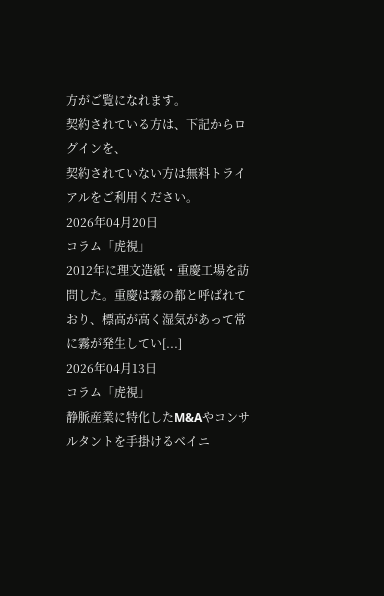方がご覧になれます。
契約されている方は、下記からログインを、
契約されていない方は無料トライアルをご利用ください。
2026年04月20日
コラム「虎視」
2012年に理文造紙・重慶工場を訪問した。重慶は霧の都と呼ばれており、標高が高く湿気があって常に霧が発生してい[...]
2026年04月13日
コラム「虎視」
静脈産業に特化したM&Aやコンサルタントを手掛けるベイニ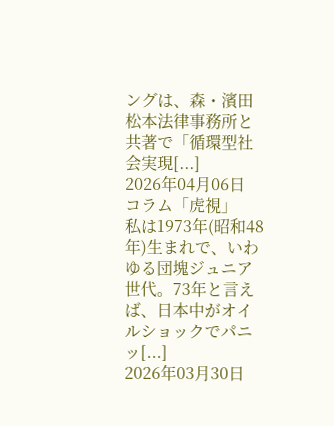ングは、森・濱田松本法律事務所と共著で「循環型社会実現[...]
2026年04月06日
コラム「虎視」
私は1973年(昭和48年)生まれで、いわゆる団塊ジュニア世代。73年と言えば、日本中がオイルショックでパニッ[...]
2026年03月30日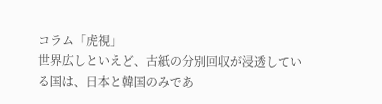コラム「虎視」
世界広しといえど、古紙の分別回収が浸透している国は、日本と韓国のみであ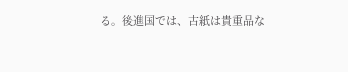る。後進国では、古紙は貴重品な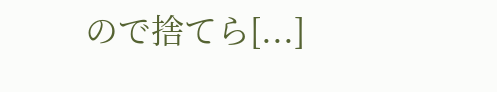ので捨てら[...]